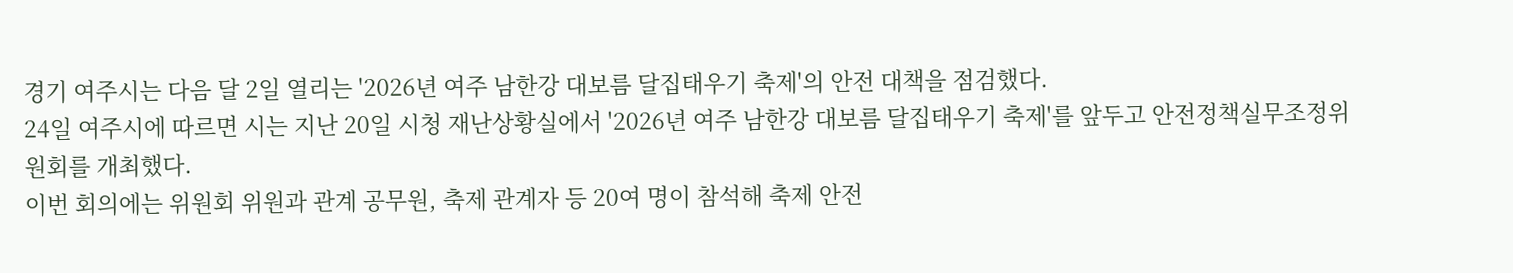경기 여주시는 다음 달 2일 열리는 '2026년 여주 남한강 대보름 달집태우기 축제'의 안전 대책을 점검했다.
24일 여주시에 따르면 시는 지난 20일 시청 재난상황실에서 '2026년 여주 남한강 대보름 달집태우기 축제'를 앞두고 안전정책실무조정위원회를 개최했다.
이번 회의에는 위원회 위원과 관계 공무원, 축제 관계자 등 20여 명이 참석해 축제 안전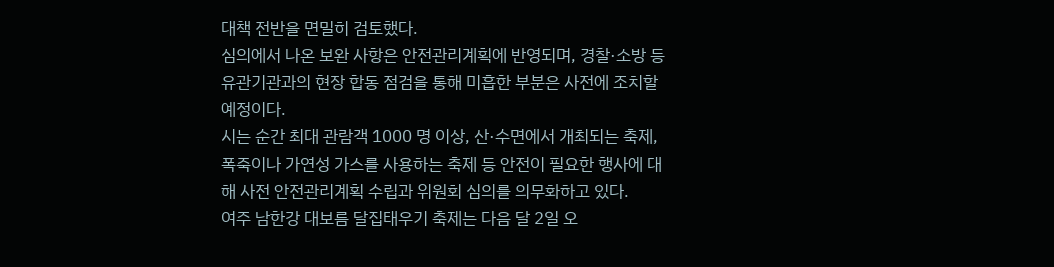대책 전반을 면밀히 검토했다.
심의에서 나온 보완 사항은 안전관리계획에 반영되며, 경찰·소방 등 유관기관과의 현장 합동 점검을 통해 미흡한 부분은 사전에 조치할 예정이다.
시는 순간 최대 관람객 1000 명 이상, 산·수면에서 개최되는 축제, 폭죽이나 가연성 가스를 사용하는 축제 등 안전이 필요한 행사에 대해 사전 안전관리계획 수립과 위원회 심의를 의무화하고 있다.
여주 남한강 대보름 달집태우기 축제는 다음 달 2일 오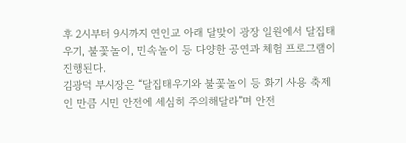후 2시부터 9시까지 연인교 아래 달맞이 광장 일원에서 달집태우기, 불꽃놀이, 민속놀이 등 다양한 공연과 체험 프로그램이 진행된다.
김광덕 부시장은 “달집태우기와 불꽃놀이 등 화기 사용 축제인 만큼 시민 안전에 세심히 주의해달라”며 안전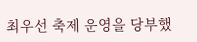최우선 축제 운영을 당부했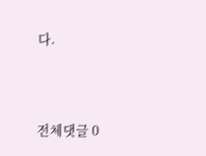다.




전체댓글 0